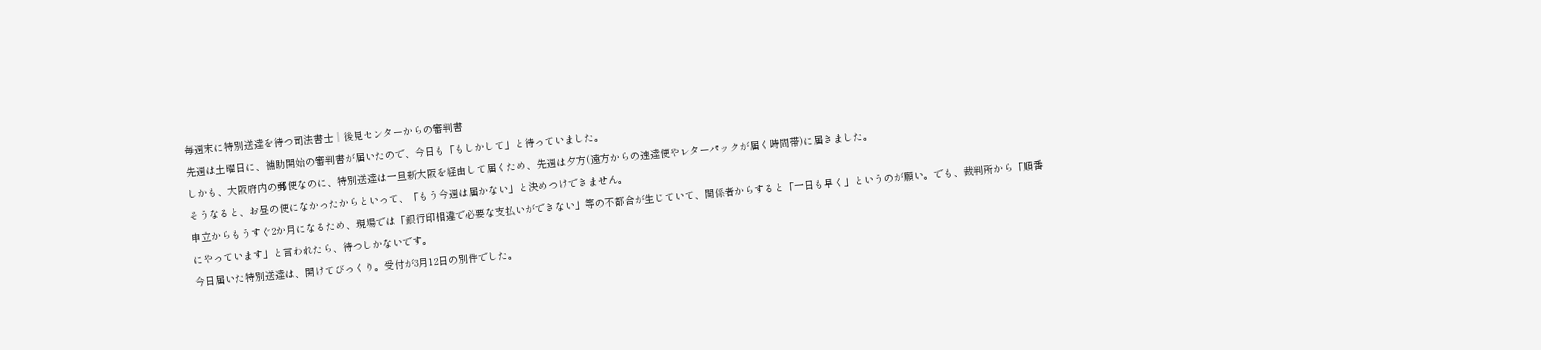毎週末に特別送達を待つ司法書士│後見センターからの審判書
先週は土曜日に、補助開始の審判書が届いたので、今日も「もしかして」と待っていました。
しかも、大阪府内の郵便なのに、特別送達は一旦新大阪を経由して届くため、先週は夕方(遠方からの速達便やレターパックが届く時間帯)に届きました。
そうなると、お昼の便になかったからといって、「もう今週は届かない」と決めつけできません。
申立からもうすぐ2か月になるため、現場では「銀行印相違で必要な支払いができない」等の不都合が生じていて、関係者からすると「一日も早く」というのが願い。でも、裁判所から「順番にやっています」と言われたら、待つしかないです。
今日届いた特別送達は、開けてびっくり。受付が3月12日の別件でした。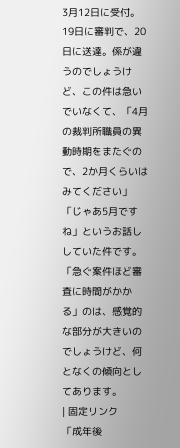3月12日に受付。19日に審判で、20日に送達。係が違うのでしょうけど、この件は急いでいなくて、「4月の裁判所職員の異動時期をまたぐので、2か月くらいはみてください」「じゃあ5月ですね」というお話ししていた件です。
「急ぐ案件ほど審査に時間がかかる」のは、感覚的な部分が大きいのでしょうけど、何となくの傾向としてあります。
| 固定リンク
「成年後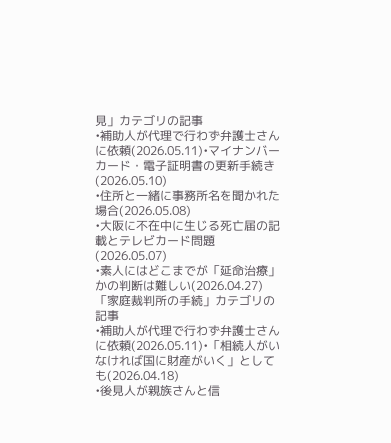見」カテゴリの記事
•補助人が代理で行わず弁護士さんに依頼(2026.05.11)•マイナンバーカード・電子証明書の更新手続き(2026.05.10)
•住所と一緒に事務所名を聞かれた場合(2026.05.08)
•大阪に不在中に生じる死亡届の記載とテレビカード問題(2026.05.07)
•素人にはどこまでが「延命治療」かの判断は難しい(2026.04.27)
「家庭裁判所の手続」カテゴリの記事
•補助人が代理で行わず弁護士さんに依頼(2026.05.11)•「相続人がいなければ国に財産がいく」としても(2026.04.18)
•後見人が親族さんと信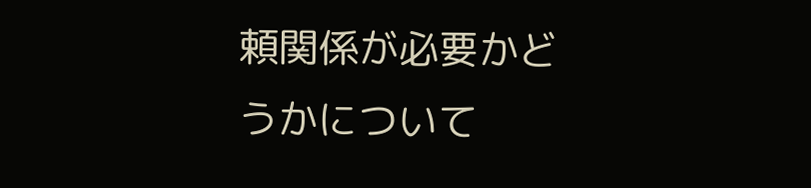頼関係が必要かどうかについて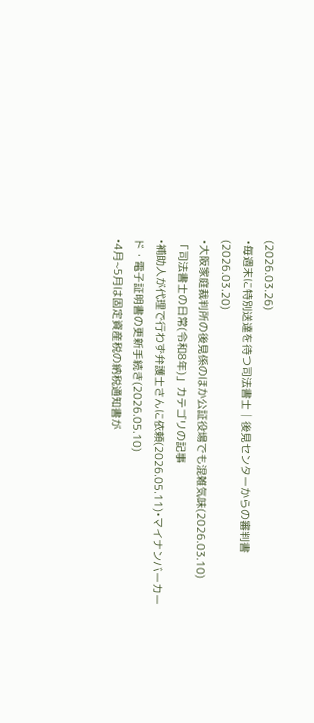(2026.03.26)
•毎週末に特別送達を待つ司法書士│後見センターからの審判書(2026.03.20)
•大阪家庭裁判所の後見係のほか公証役場でも混雑気味(2026.03.10)
「司法書士の日常(令和8年)」カテゴリの記事
•補助人が代理で行わず弁護士さんに依頼(2026.05.11)•マイナンバーカード・電子証明書の更新手続き(2026.05.10)
•4月~5月は固定資産税の納税通知書が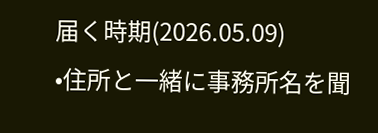届く時期(2026.05.09)
•住所と一緒に事務所名を聞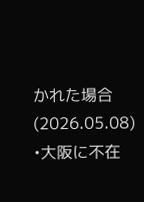かれた場合(2026.05.08)
•大阪に不在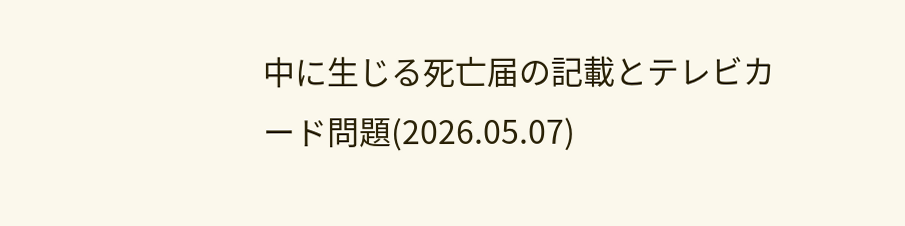中に生じる死亡届の記載とテレビカード問題(2026.05.07)